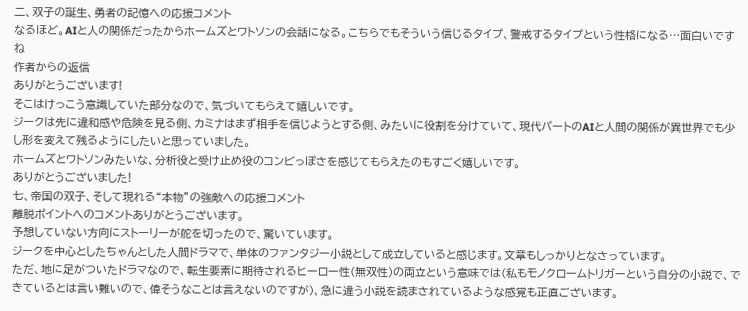二、双子の誕生、勇者の記憶への応援コメント
なるほど。AIと人の関係だったからホームズとワトソンの会話になる。こちらでもそういう信じるタイプ、警戒するタイプという性格になる…面白いですね
作者からの返信
ありがとうございます!
そこはけっこう意識していた部分なので、気づいてもらえて嬉しいです。
ジークは先に違和感や危険を見る側、カミナはまず相手を信じようとする側、みたいに役割を分けていて、現代パートのAIと人間の関係が異世界でも少し形を変えて残るようにしたいと思っていました。
ホームズとワトソンみたいな、分析役と受け止め役のコンビっぽさを感じてもらえたのもすごく嬉しいです。
ありがとうございました!
七、帝国の双子、そして現れる“本物”の強敵への応援コメント
離脱ポイントへのコメントありがとうございます。
予想していない方向にストーリーが舵を切ったので、驚いています。
ジークを中心としたちゃんとした人間ドラマで、単体のファンタジー小説として成立していると感じます。文章もしっかりとなさっています。
ただ、地に足がついたドラマなので、転生要素に期待されるヒーロー性(無双性)の両立という意味では(私もモノクロームトリガーという自分の小説で、できているとは言い難いので、偉そうなことは言えないのですが)、急に違う小説を読まされているような感覚も正直ございます。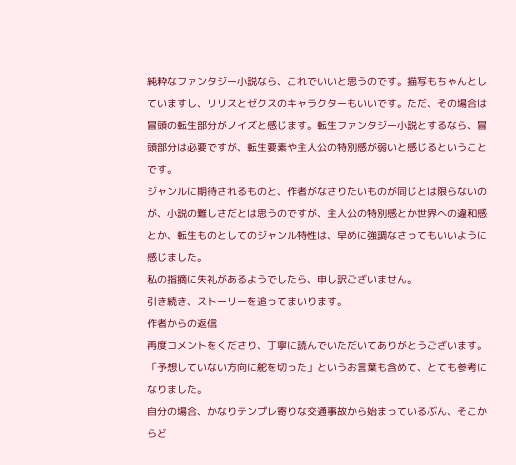純粋なファンタジー小説なら、これでいいと思うのです。描写もちゃんとしていますし、リリスとゼクスのキャラクターもいいです。ただ、その場合は冒頭の転生部分がノイズと感じます。転生ファンタジー小説とするなら、冒頭部分は必要ですが、転生要素や主人公の特別感が弱いと感じるということです。
ジャンルに期待されるものと、作者がなさりたいものが同じとは限らないのが、小説の難しさだとは思うのですが、主人公の特別感とか世界への違和感とか、転生ものとしてのジャンル特性は、早めに強調なさってもいいように感じました。
私の指摘に失礼があるようでしたら、申し訳ございません。
引き続き、ストーリーを追ってまいります。
作者からの返信
再度コメントをくださり、丁寧に読んでいただいてありがとうございます。
「予想していない方向に舵を切った」というお言葉も含めて、とても参考になりました。
自分の場合、かなりテンプレ寄りな交通事故から始まっているぶん、そこからど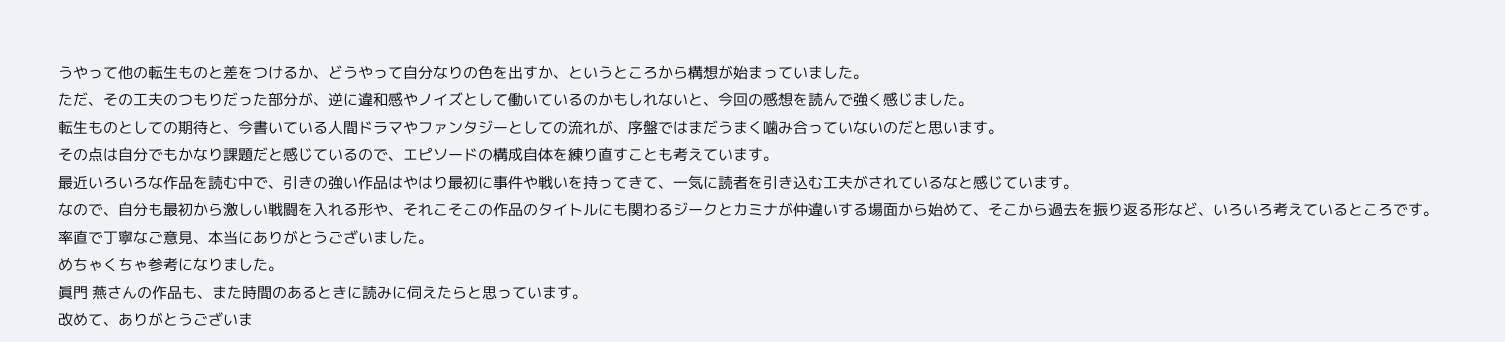うやって他の転生ものと差をつけるか、どうやって自分なりの色を出すか、というところから構想が始まっていました。
ただ、その工夫のつもりだった部分が、逆に違和感やノイズとして働いているのかもしれないと、今回の感想を読んで強く感じました。
転生ものとしての期待と、今書いている人間ドラマやファンタジーとしての流れが、序盤ではまだうまく噛み合っていないのだと思います。
その点は自分でもかなり課題だと感じているので、エピソードの構成自体を練り直すことも考えています。
最近いろいろな作品を読む中で、引きの強い作品はやはり最初に事件や戦いを持ってきて、一気に読者を引き込む工夫がされているなと感じています。
なので、自分も最初から激しい戦闘を入れる形や、それこそこの作品のタイトルにも関わるジークとカミナが仲違いする場面から始めて、そこから過去を振り返る形など、いろいろ考えているところです。
率直で丁寧なご意見、本当にありがとうございました。
めちゃくちゃ参考になりました。
眞門 燕さんの作品も、また時間のあるときに読みに伺えたらと思っています。
改めて、ありがとうございま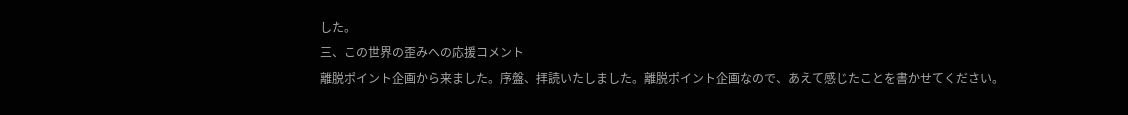した。
三、この世界の歪みへの応援コメント
離脱ポイント企画から来ました。序盤、拝読いたしました。離脱ポイント企画なので、あえて感じたことを書かせてください。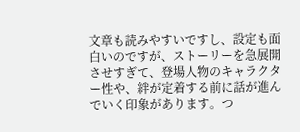文章も読みやすいですし、設定も面白いのですが、ストーリーを急展開させすぎて、登場人物のキャラクター性や、絆が定着する前に話が進んでいく印象があります。つ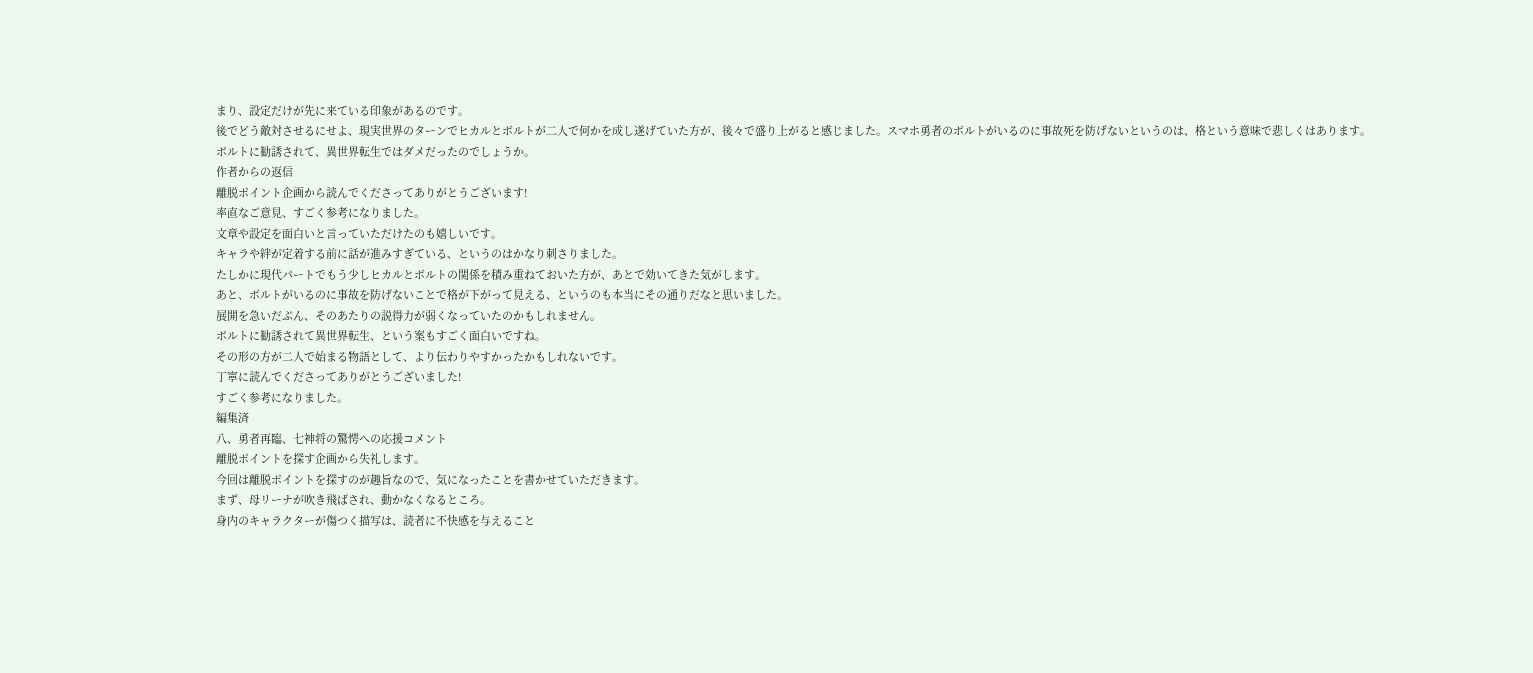まり、設定だけが先に来ている印象があるのです。
後でどう敵対させるにせよ、現実世界のターンでヒカルとボルトが二人で何かを成し遂げていた方が、後々で盛り上がると感じました。スマホ勇者のボルトがいるのに事故死を防げないというのは、格という意味で悲しくはあります。
ボルトに勧誘されて、異世界転生ではダメだったのでしょうか。
作者からの返信
離脱ポイント企画から読んでくださってありがとうございます!
率直なご意見、すごく参考になりました。
文章や設定を面白いと言っていただけたのも嬉しいです。
キャラや絆が定着する前に話が進みすぎている、というのはかなり刺さりました。
たしかに現代パートでもう少しヒカルとボルトの関係を積み重ねておいた方が、あとで効いてきた気がします。
あと、ボルトがいるのに事故を防げないことで格が下がって見える、というのも本当にその通りだなと思いました。
展開を急いだぶん、そのあたりの説得力が弱くなっていたのかもしれません。
ボルトに勧誘されて異世界転生、という案もすごく面白いですね。
その形の方が二人で始まる物語として、より伝わりやすかったかもしれないです。
丁寧に読んでくださってありがとうございました!
すごく参考になりました。
編集済
八、勇者再臨、七神将の驚愕への応援コメント
離脱ポイントを探す企画から失礼します。
今回は離脱ポイントを探すのが趣旨なので、気になったことを書かせていただきます。
まず、母リーナが吹き飛ばされ、動かなくなるところ。
身内のキャラクターが傷つく描写は、読者に不快感を与えること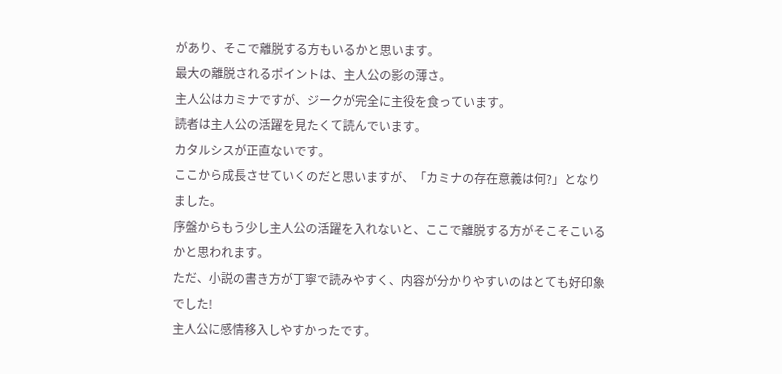があり、そこで離脱する方もいるかと思います。
最大の離脱されるポイントは、主人公の影の薄さ。
主人公はカミナですが、ジークが完全に主役を食っています。
読者は主人公の活躍を見たくて読んでいます。
カタルシスが正直ないです。
ここから成長させていくのだと思いますが、「カミナの存在意義は何?」となりました。
序盤からもう少し主人公の活躍を入れないと、ここで離脱する方がそこそこいるかと思われます。
ただ、小説の書き方が丁寧で読みやすく、内容が分かりやすいのはとても好印象でした!
主人公に感情移入しやすかったです。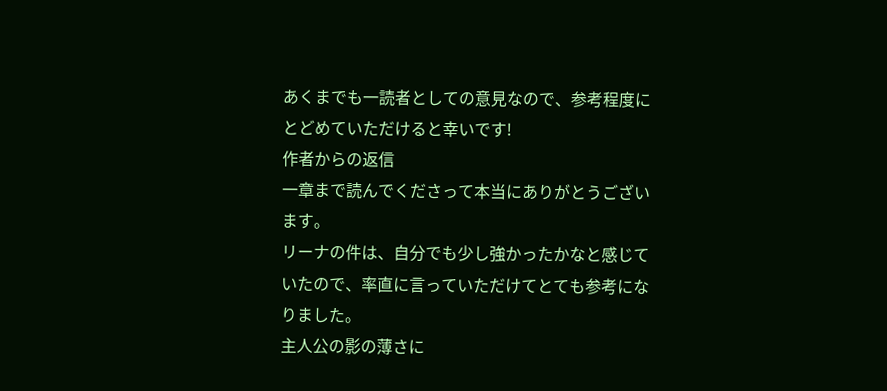あくまでも一読者としての意見なので、参考程度にとどめていただけると幸いです!
作者からの返信
一章まで読んでくださって本当にありがとうございます。
リーナの件は、自分でも少し強かったかなと感じていたので、率直に言っていただけてとても参考になりました。
主人公の影の薄さに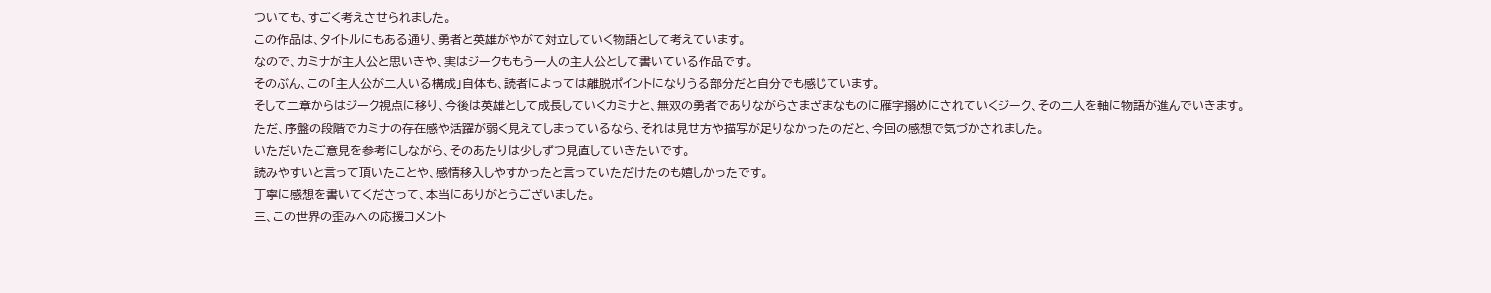ついても、すごく考えさせられました。
この作品は、タイトルにもある通り、勇者と英雄がやがて対立していく物語として考えています。
なので、カミナが主人公と思いきや、実はジークももう一人の主人公として書いている作品です。
そのぶん、この「主人公が二人いる構成」自体も、読者によっては離脱ポイントになりうる部分だと自分でも感じています。
そして二章からはジーク視点に移り、今後は英雄として成長していくカミナと、無双の勇者でありながらさまざまなものに雁字搦めにされていくジーク、その二人を軸に物語が進んでいきます。
ただ、序盤の段階でカミナの存在感や活躍が弱く見えてしまっているなら、それは見せ方や描写が足りなかったのだと、今回の感想で気づかされました。
いただいたご意見を参考にしながら、そのあたりは少しずつ見直していきたいです。
読みやすいと言って頂いたことや、感情移入しやすかったと言っていただけたのも嬉しかったです。
丁寧に感想を書いてくださって、本当にありがとうございました。
三、この世界の歪みへの応援コメント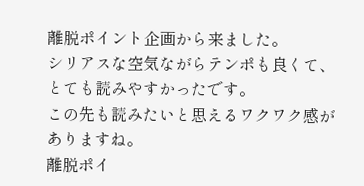離脱ポイント企画から来ました。
シリアスな空気ながらテンポも良くて、とても読みやすかったです。
この先も読みたいと思えるワクワク感がありますね。
離脱ポイ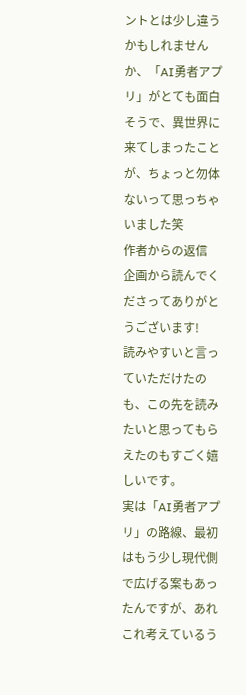ントとは少し違うかもしれませんか、「AI勇者アプリ」がとても面白そうで、異世界に来てしまったことが、ちょっと勿体ないって思っちゃいました笑
作者からの返信
企画から読んでくださってありがとうございます!
読みやすいと言っていただけたのも、この先を読みたいと思ってもらえたのもすごく嬉しいです。
実は「AI勇者アプリ」の路線、最初はもう少し現代側で広げる案もあったんですが、あれこれ考えているう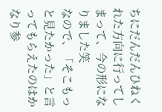ちにだんだんひねくれた方向に行ってしまって、今の形になりました笑
なので、「そこもっと見たかった」と言ってもらえたのはかなり参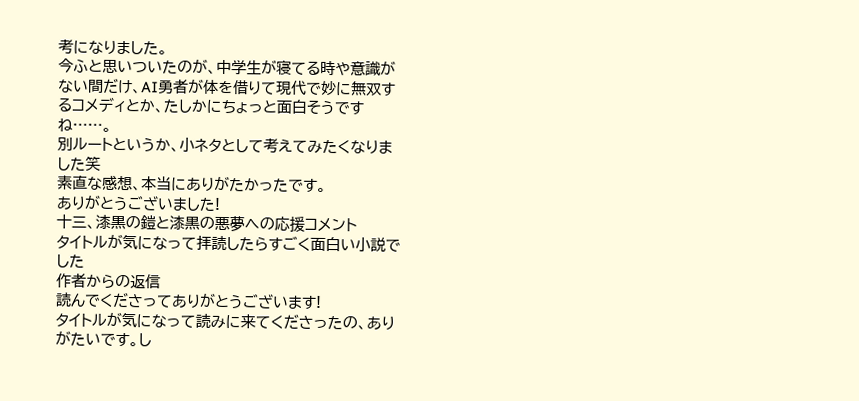考になりました。
今ふと思いついたのが、中学生が寝てる時や意識がない間だけ、AI勇者が体を借りて現代で妙に無双するコメディとか、たしかにちょっと面白そうですね……。
別ルートというか、小ネタとして考えてみたくなりました笑
素直な感想、本当にありがたかったです。
ありがとうございました!
十三、漆黒の鎧と漆黒の悪夢への応援コメント
タイトルが気になって拝読したらすごく面白い小説でした
作者からの返信
読んでくださってありがとうございます!
タイトルが気になって読みに来てくださったの、ありがたいです。し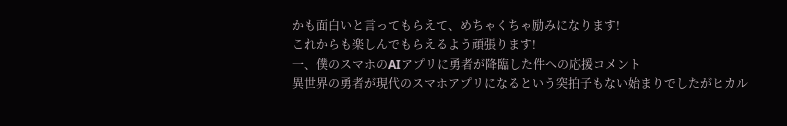かも面白いと言ってもらえて、めちゃくちゃ励みになります!
これからも楽しんでもらえるよう頑張ります!
一、僕のスマホのAIアプリに勇者が降臨した件への応援コメント
異世界の勇者が現代のスマホアプリになるという突拍子もない始まりでしたがヒカル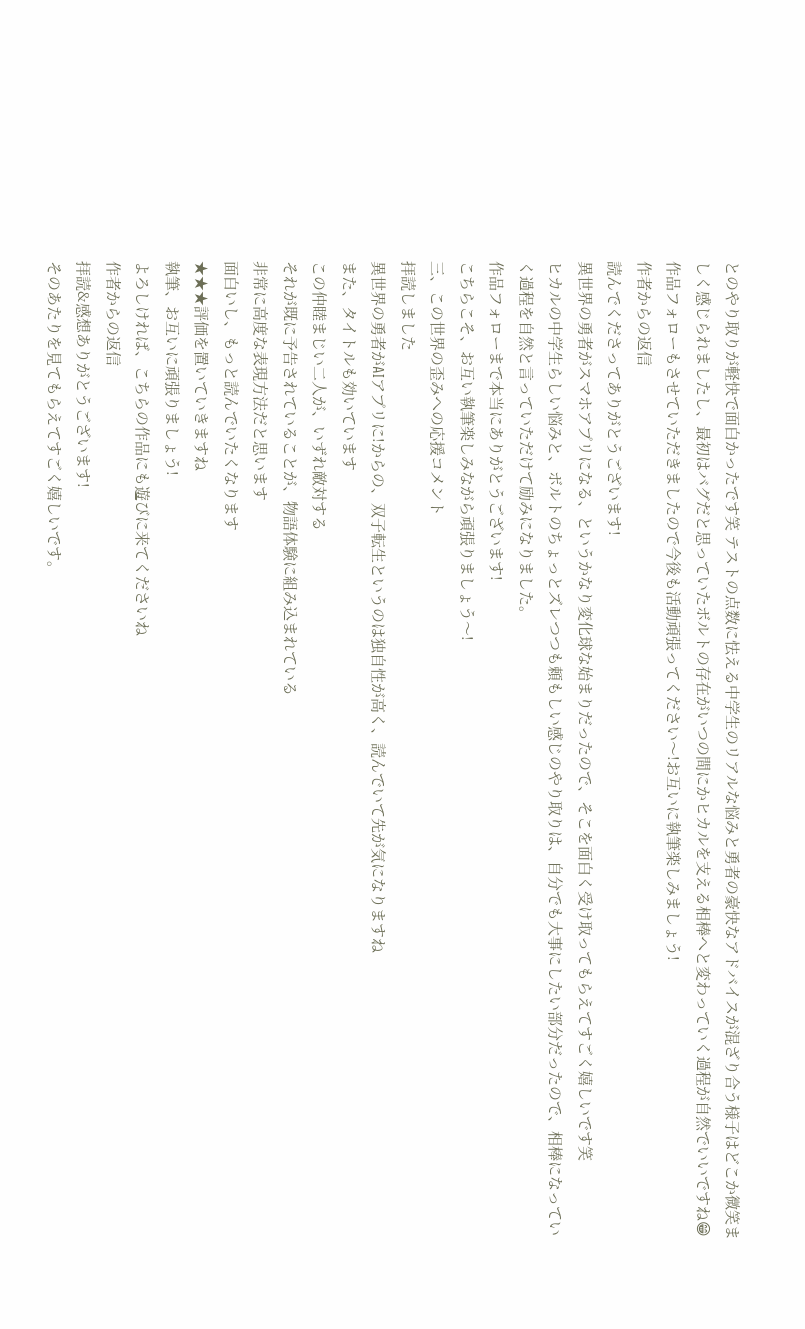とのやり取りが軽快で面白かったです笑 テストの点数に怯える中学生のリアルな悩みと勇者の豪快なアドバイスが混ざり合う様子はどこか微笑ましく感じられましたし、最初はバグだと思っていたボルトの存在がいつの間にかヒカルを支える相棒へと変わっていく過程が自然でいいですね😁
作品フォローもさせていただきましたので今後も活動頑張ってください〜!お互いに執筆楽しみましょう!
作者からの返信
読んでくださってありがとうございます!
異世界の勇者がスマホアプリになる、というかなり変化球な始まりだったので、そこを面白く受け取ってもらえてすごく嬉しいです笑
ヒカルの中学生らしい悩みと、ボルトのちょっとズレつつも頼もしい感じのやり取りは、自分でも大事にしたい部分だったので、相棒になっていく過程を自然と言っていただけて励みになりました。
作品フォローまで本当にありがとうございます!
こちらこそ、お互い執筆楽しみながら頑張りましょう〜!
三、この世界の歪みへの応援コメント
拝読しました
異世界の勇者がAIアプリに!からの、双子転生というのは独自性が高く、読んでいて先が気になりますね
また、タイトルも効いています
この仲睦まじい二人が、いずれ敵対する
それが既に予告されていることが、物語体験に組み込まれている
非常に高度な表現方法だと思います
面白いし、もっと読んでいたくなります
★★★評価を置いていきますね
執筆、お互いに頑張りましょう!
よろしければ、こちらの作品にも遊びに来てくださいね
作者からの返信
拝読&感想ありがとうございます!
そのあたりを見てもらえてすごく嬉しいです。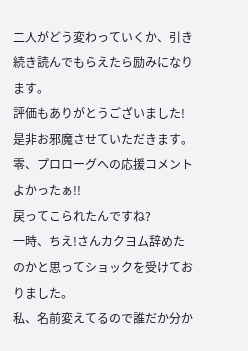二人がどう変わっていくか、引き続き読んでもらえたら励みになります。
評価もありがとうございました!
是非お邪魔させていただきます。
零、プロローグへの応援コメント
よかったぁ!!
戻ってこられたんですね?
一時、ちえ!さんカクヨム辞めたのかと思ってショックを受けておりました。
私、名前変えてるので誰だか分か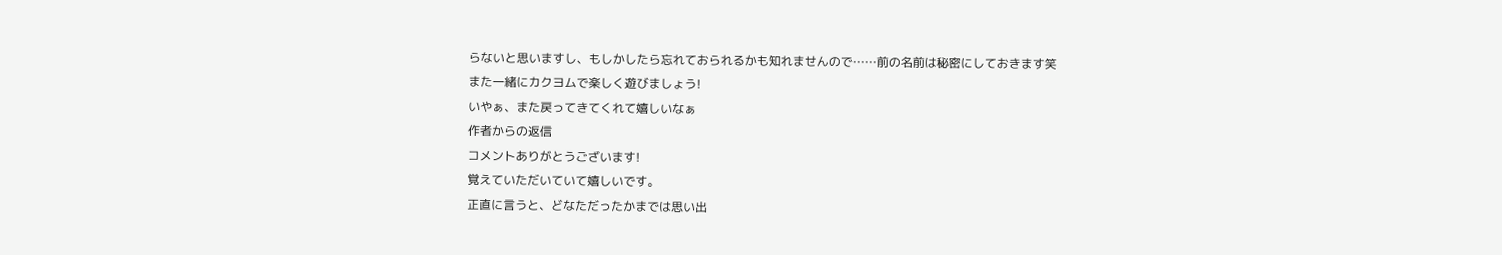らないと思いますし、もしかしたら忘れておられるかも知れませんので……前の名前は秘密にしておきます笑
また一緒にカクヨムで楽しく遊びましょう!
いやぁ、また戻ってきてくれて嬉しいなぁ
作者からの返信
コメントありがとうございます!
覚えていただいていて嬉しいです。
正直に言うと、どなただったかまでは思い出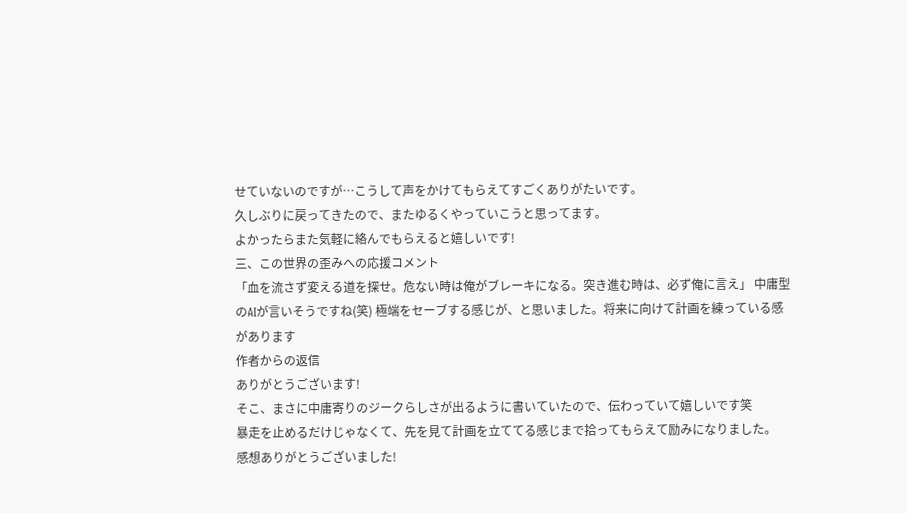せていないのですが…こうして声をかけてもらえてすごくありがたいです。
久しぶりに戻ってきたので、またゆるくやっていこうと思ってます。
よかったらまた気軽に絡んでもらえると嬉しいです!
三、この世界の歪みへの応援コメント
「血を流さず変える道を探せ。危ない時は俺がブレーキになる。突き進む時は、必ず俺に言え」 中庸型のAIが言いそうですね(笑) 極端をセーブする感じが、と思いました。将来に向けて計画を練っている感があります
作者からの返信
ありがとうございます!
そこ、まさに中庸寄りのジークらしさが出るように書いていたので、伝わっていて嬉しいです笑
暴走を止めるだけじゃなくて、先を見て計画を立ててる感じまで拾ってもらえて励みになりました。
感想ありがとうございました!